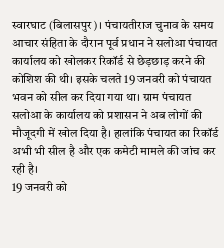स्वारघाट (बिलासपुर)। पंचायतीराज चुनाव के समय आचार संहिता के दौरान पूर्व प्रधान ने सलोआ पंचायत कार्यालय को खोलकर रिकॉर्ड से छेड़छाड़ करने की कोशिश की थी। इसके चलते 19 जनवरी को पंचायत भवन को सील कर दिया गया था। ग्राम पंचायत सलोआ के कार्यालय को प्रशासन ने अब लोगों की मौजूदगी में खोल दिया है। हालांकि पंचायत का रिकॉर्ड अभी भी सील है और एक कमेटी मामले की जांच कर रही है।
19 जनवरी को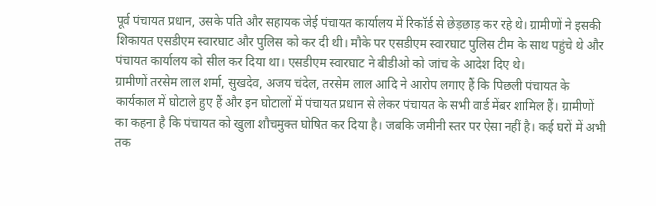पूर्व पंचायत प्रधान, उसके पति और सहायक जेई पंचायत कार्यालय में रिकॉर्ड से छेड़छाड़ कर रहे थे। ग्रामीणों ने इसकी शिकायत एसडीएम स्वारघाट और पुलिस को कर दी थी। मौके पर एसडीएम स्वारघाट पुलिस टीम के साथ पहुंचे थे और पंचायत कार्यालय को सील कर दिया था। एसडीएम स्वारघाट ने बीडीओ को जांच के आदेश दिए थे।
ग्रामीणों तरसेम लाल शर्मा, सुखदेव, अजय चंदेल, तरसेम लाल आदि ने आरोप लगाए हैं कि पिछली पंचायत के कार्यकाल में घोटाले हुए हैं और इन घोटालों में पंचायत प्रधान से लेकर पंचायत के सभी वार्ड मेंबर शामिल हैं। ग्रामीणों का कहना है कि पंचायत को खुला शौचमुक्त घोषित कर दिया है। जबकि जमीनी स्तर पर ऐसा नहीं है। कई घरों में अभी तक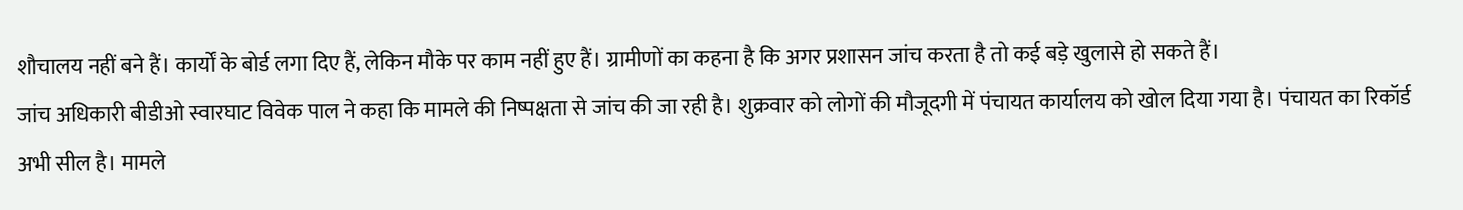शौचालय नहीं बने हैं। कार्यों के बोर्ड लगा दिए हैं, लेकिन मौके पर काम नहीं हुए हैं। ग्रामीणों का कहना है कि अगर प्रशासन जांच करता है तो कई बड़े खुलासे हो सकते हैं।
जांच अधिकारी बीडीओ स्वारघाट विवेक पाल ने कहा कि मामले की निष्पक्षता से जांच की जा रही है। शुक्रवार को लोगों की मौजूदगी में पंचायत कार्यालय को खोल दिया गया है। पंचायत का रिकॉर्ड अभी सील है। मामले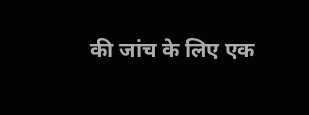की जांच के लिए एक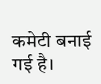कमेटी बनाई गई है।